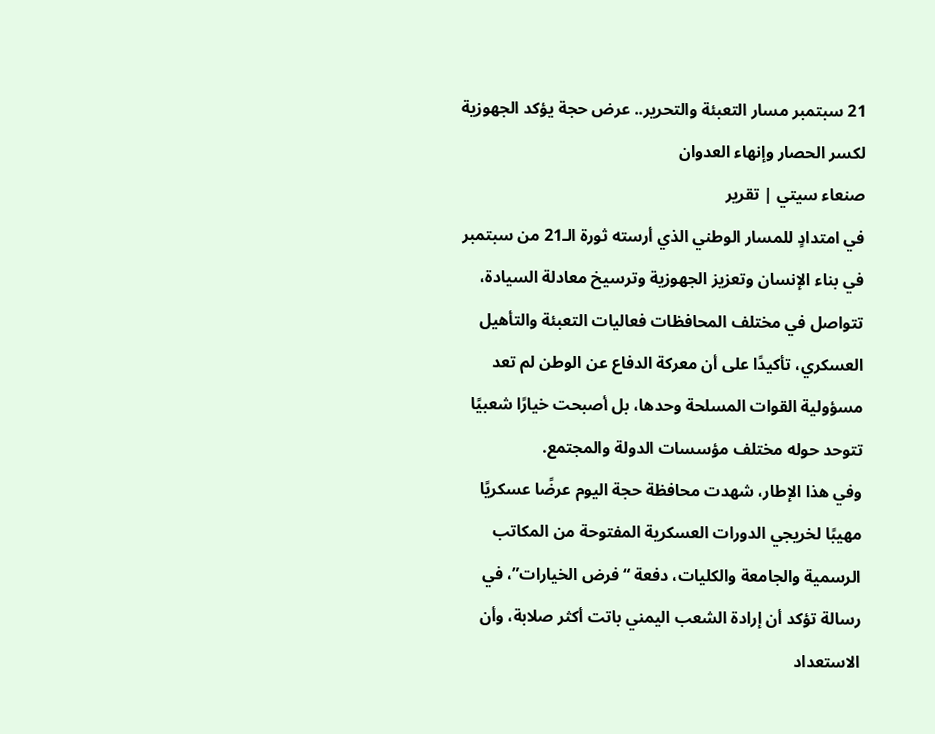21 سبتمبر مسار التعبئة والتحرير.. عرض حجة يؤكد الجهوزية لكسر الحصار وإنهاء العدوان
صنعاء سيتي | تقرير
في امتدادٍ للمسار الوطني الذي أرسته ثورة الـ21 من سبتمبر في بناء الإنسان وتعزيز الجهوزية وترسيخ معادلة السيادة، تتواصل في مختلف المحافظات فعاليات التعبئة والتأهيل العسكري، تأكيدًا على أن معركة الدفاع عن الوطن لم تعد مسؤولية القوات المسلحة وحدها، بل أصبحت خيارًا شعبيًا تتوحد حوله مختلف مؤسسات الدولة والمجتمع.
وفي هذا الإطار، شهدت محافظة حجة اليوم عرضًا عسكريًا مهيبًا لخريجي الدورات العسكرية المفتوحة من المكاتب الرسمية والجامعة والكليات، دفعة “فرض الخيارات”، في رسالة تؤكد أن إرادة الشعب اليمني باتت أكثر صلابة، وأن الاستعداد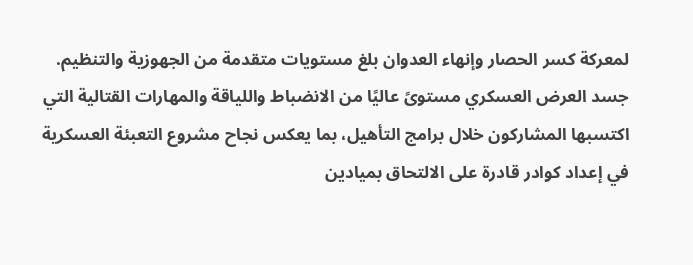لمعركة كسر الحصار وإنهاء العدوان بلغ مستويات متقدمة من الجهوزية والتنظيم.
جسد العرض العسكري مستوىً عاليًا من الانضباط واللياقة والمهارات القتالية التي اكتسبها المشاركون خلال برامج التأهيل، بما يعكس نجاح مشروع التعبئة العسكرية في إعداد كوادر قادرة على الالتحاق بميادين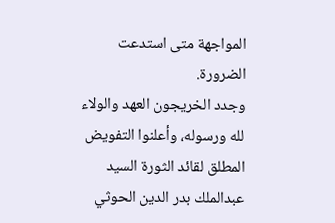المواجهة متى استدعت الضرورة.
وجدد الخريجون العهد والولاء لله ورسوله، وأعلنوا التفويض المطلق لقائد الثورة السيد عبدالملك بدر الدين الحوثي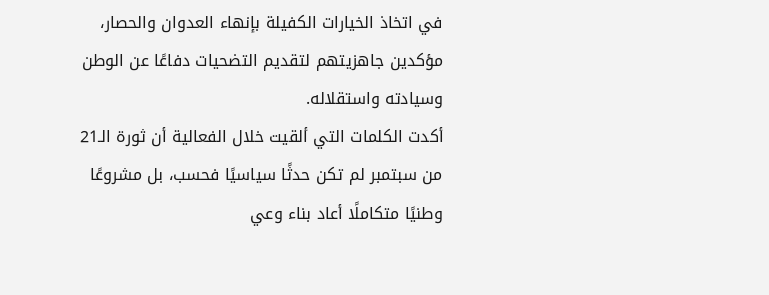في اتخاذ الخيارات الكفيلة بإنهاء العدوان والحصار، مؤكدين جاهزيتهم لتقديم التضحيات دفاعًا عن الوطن وسيادته واستقلاله.
أكدت الكلمات التي ألقيت خلال الفعالية أن ثورة الـ21 من سبتمبر لم تكن حدثًا سياسيًا فحسب، بل مشروعًا وطنيًا متكاملًا أعاد بناء وعي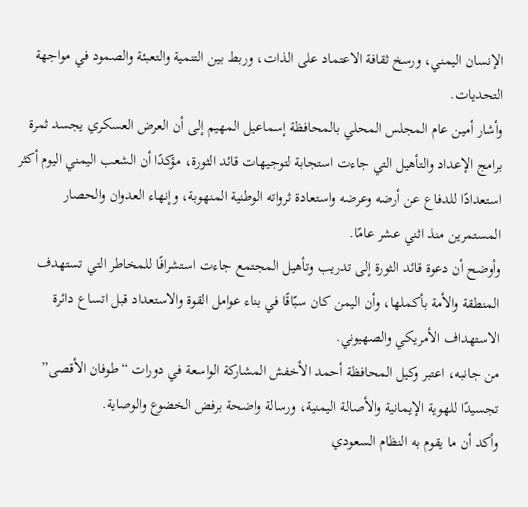الإنسان اليمني، ورسخ ثقافة الاعتماد على الذات، وربط بين التنمية والتعبئة والصمود في مواجهة التحديات.
وأشار أمين عام المجلس المحلي بالمحافظة إسماعيل المهيم إلى أن العرض العسكري يجسد ثمرة برامج الإعداد والتأهيل التي جاءت استجابة لتوجيهات قائد الثورة، مؤكدًا أن الشعب اليمني اليوم أكثر استعدادًا للدفاع عن أرضه وعرضه واستعادة ثرواته الوطنية المنهوبة، وإنهاء العدوان والحصار المستمرين منذ اثني عشر عامًا.
وأوضح أن دعوة قائد الثورة إلى تدريب وتأهيل المجتمع جاءت استشرافًا للمخاطر التي تستهدف المنطقة والأمة بأكملها، وأن اليمن كان سبّاقًا في بناء عوامل القوة والاستعداد قبل اتساع دائرة الاستهداف الأمريكي والصهيوني.
من جانبه، اعتبر وكيل المحافظة أحمد الأخفش المشاركة الواسعة في دورات “طوفان الأقصى” تجسيدًا للهوية الإيمانية والأصالة اليمنية، ورسالة واضحة برفض الخضوع والوصاية.
وأكد أن ما يقوم به النظام السعودي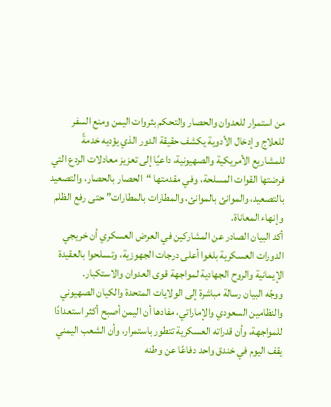من استمرار للعدوان والحصار والتحكم بثروات اليمن ومنع السفر للعلاج وإدخال الأدوية يكشف حقيقة الدور الذي يؤديه خدمةً للمشاريع الأمريكية والصهيونية، داعيًا إلى تعزيز معادلات الردع التي فرضتها القوات المسلحة، وفي مقدمتها “الحصار بالحصار، والتصعيد بالتصعيد، والموانئ بالموانئ، والمطارات بالمطارات” حتى رفع الظلم وإنهاء المعاناة.
أكد البيان الصادر عن المشاركين في العرض العسكري أن خريجي الدورات العسكرية بلغوا أعلى درجات الجهوزية، وتسـلحوا بالعقيدة الإيمانية والروح الجهادية لمواجهة قوى العدوان والاستكبار.
ووجّه البيان رسالة مباشرة إلى الولايات المتحدة والكيان الصهيوني والنظامين السعودي والإماراتي، مفادها أن اليمن أصبح أكثر استعدادًا للمواجهة، وأن قدراته العسكرية تتطور باستمرار، وأن الشعب اليمني يقف اليوم في خندق واحد دفاعًا عن وطنه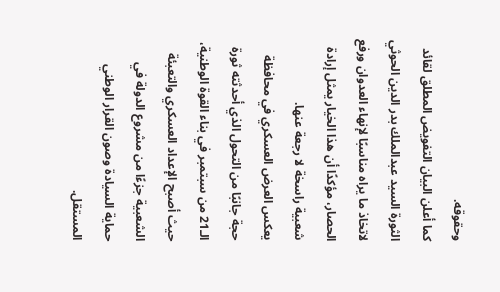وحقوقه.
كما أعلن البيان التفويض المطلق لقائد الثورة السيد عبدالملك بدر الدين الحوثي لاتخاذ ما يراه مناسبًا لإنهاء العدوان ورفع الحصار، مؤكدًا أن هذا الخيار يمثل إرادة شعبية راسخة لا رجعة عنها.
يعكس العرض العسكري في محافظة حجة جانبًا من التحول الذي أحدثته ثورة الـ21 من سبتمبر في بناء القوة الوطنية، حيث أصبح الإعداد العسكري والتعبئة الشعبية جزءًا من مشروع الدولة في حماية السيادة وصون القرار الوطني المستقل.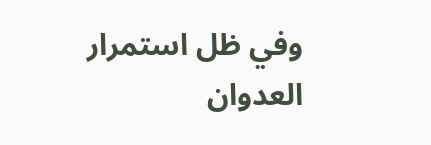وفي ظل استمرار العدوان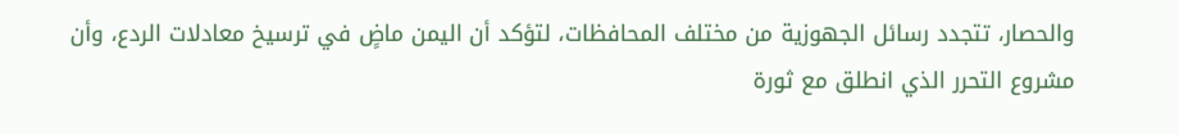والحصار، تتجدد رسائل الجهوزية من مختلف المحافظات، لتؤكد أن اليمن ماضٍ في ترسيخ معادلات الردع، وأن مشروع التحرر الذي انطلق مع ثورة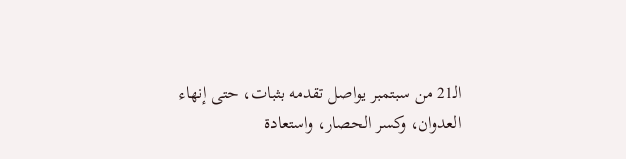الـ21 من سبتمبر يواصل تقدمه بثبات، حتى إنهاء العدوان، وكسر الحصار، واستعادة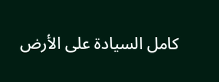كامل السيادة على الأرض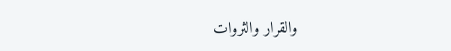والقرار والثروات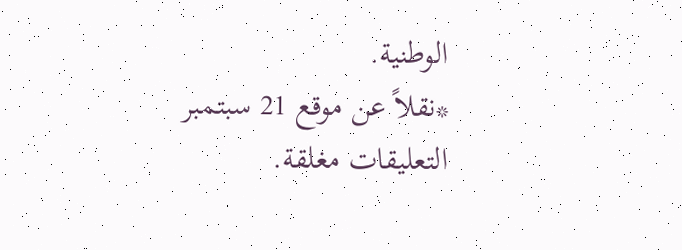الوطنية.
*نقلاً عن موقع 21 سبتمبر
التعليقات مغلقة.